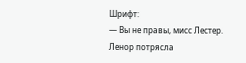Шрифт:
— Вы не правы, мисс Лестер.
Ленор потрясла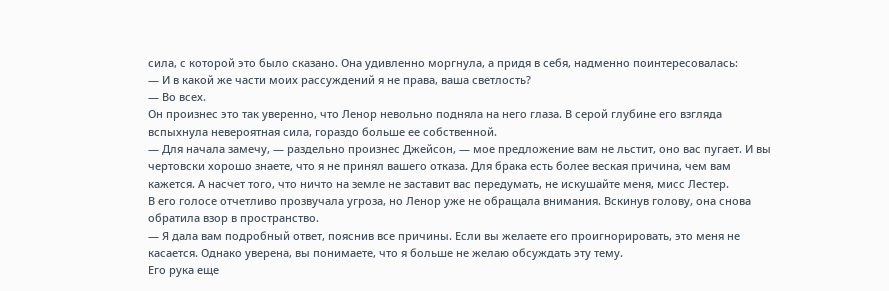сила, с которой это было сказано. Она удивленно моргнула, а придя в себя, надменно поинтересовалась:
— И в какой же части моих рассуждений я не права, ваша светлость?
— Во всех.
Он произнес это так уверенно, что Ленор невольно подняла на него глаза. В серой глубине его взгляда вспыхнула невероятная сила, гораздо больше ее собственной.
— Для начала замечу, — раздельно произнес Джейсон, — мое предложение вам не льстит, оно вас пугает. И вы чертовски хорошо знаете, что я не принял вашего отказа. Для брака есть более веская причина, чем вам кажется. А насчет того, что ничто на земле не заставит вас передумать, не искушайте меня, мисс Лестер.
В его голосе отчетливо прозвучала угроза, но Ленор уже не обращала внимания. Вскинув голову, она снова обратила взор в пространство.
— Я дала вам подробный ответ, пояснив все причины. Если вы желаете его проигнорировать, это меня не касается. Однако уверена, вы понимаете, что я больше не желаю обсуждать эту тему.
Его рука еще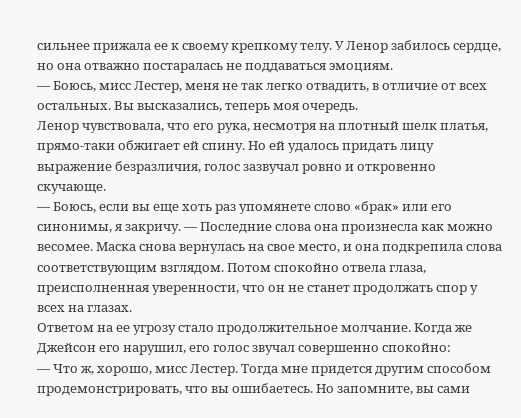сильнее прижала ее к своему крепкому телу. У Ленор забилось сердце, но она отважно постаралась не поддаваться эмоциям.
— Боюсь, мисс Лестер, меня не так легко отвадить, в отличие от всех остальных. Вы высказались, теперь моя очередь.
Ленор чувствовала, что его рука, несмотря на плотный шелк платья, прямо-таки обжигает ей спину. Но ей удалось придать лицу выражение безразличия, голос зазвучал ровно и откровенно скучающе.
— Боюсь, если вы еще хоть раз упомянете слово «брак» или его синонимы, я закричу. — Последние слова она произнесла как можно весомее. Маска снова вернулась на свое место, и она подкрепила слова соответствующим взглядом. Потом спокойно отвела глаза, преисполненная уверенности, что он не станет продолжать спор у всех на глазах.
Ответом на ее угрозу стало продолжительное молчание. Когда же Джейсон его нарушил, его голос звучал совершенно спокойно:
— Что ж, хорошо, мисс Лестер. Тогда мне придется другим способом продемонстрировать, что вы ошибаетесь. Но запомните, вы сами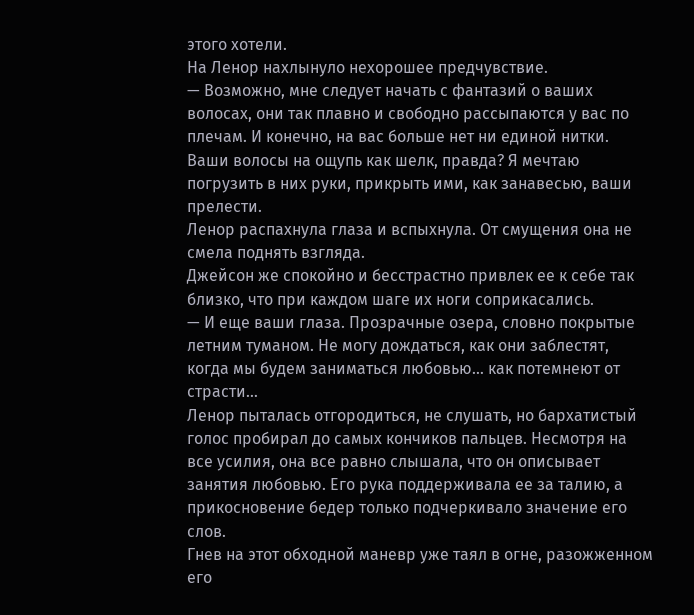этого хотели.
На Ленор нахлынуло нехорошее предчувствие.
— Возможно, мне следует начать с фантазий о ваших волосах, они так плавно и свободно рассыпаются у вас по плечам. И конечно, на вас больше нет ни единой нитки. Ваши волосы на ощупь как шелк, правда? Я мечтаю погрузить в них руки, прикрыть ими, как занавесью, ваши прелести.
Ленор распахнула глаза и вспыхнула. От смущения она не смела поднять взгляда.
Джейсон же спокойно и бесстрастно привлек ее к себе так близко, что при каждом шаге их ноги соприкасались.
— И еще ваши глаза. Прозрачные озера, словно покрытые летним туманом. Не могу дождаться, как они заблестят, когда мы будем заниматься любовью… как потемнеют от страсти…
Ленор пыталась отгородиться, не слушать, но бархатистый голос пробирал до самых кончиков пальцев. Несмотря на все усилия, она все равно слышала, что он описывает занятия любовью. Его рука поддерживала ее за талию, а прикосновение бедер только подчеркивало значение его слов.
Гнев на этот обходной маневр уже таял в огне, разожженном его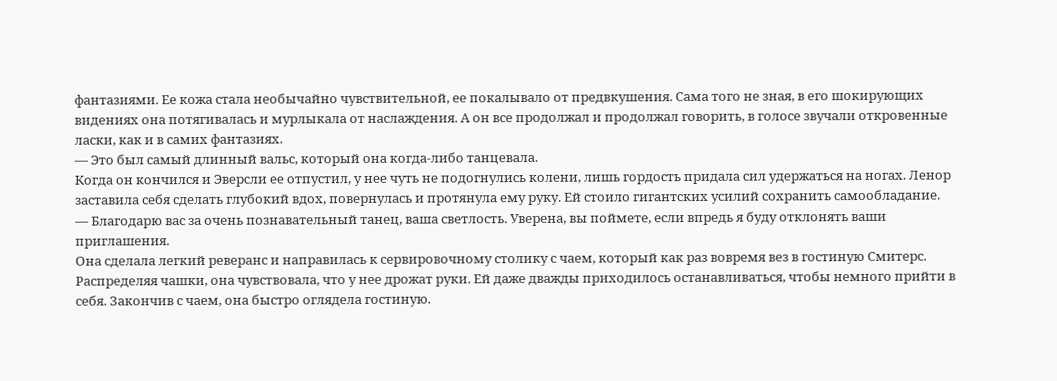фантазиями. Ее кожа стала необычайно чувствительной, ее покалывало от предвкушения. Сама того не зная, в его шокирующих видениях она потягивалась и мурлыкала от наслаждения. А он все продолжал и продолжал говорить, в голосе звучали откровенные ласки, как и в самих фантазиях.
— Это был самый длинный вальс, который она когда-либо танцевала.
Когда он кончился и Эверсли ее отпустил, у нее чуть не подогнулись колени, лишь гордость придала сил удержаться на ногах. Ленор заставила себя сделать глубокий вдох, повернулась и протянула ему руку. Ей стоило гигантских усилий сохранить самообладание.
— Благодарю вас за очень познавательный танец, ваша светлость. Уверена, вы поймете, если впредь я буду отклонять ваши приглашения.
Она сделала легкий реверанс и направилась к сервировочному столику с чаем, который как раз вовремя вез в гостиную Смитерс. Распределяя чашки, она чувствовала, что у нее дрожат руки. Ей даже дважды приходилось останавливаться, чтобы немного прийти в себя. Закончив с чаем, она быстро оглядела гостиную.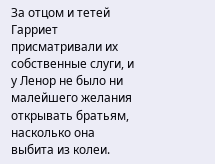За отцом и тетей Гарриет присматривали их собственные слуги, и у Ленор не было ни малейшего желания открывать братьям, насколько она выбита из колеи.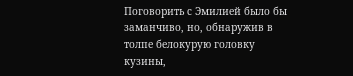Поговорить с Эмилией было бы заманчиво, но, обнаружив в толпе белокурую головку кузины,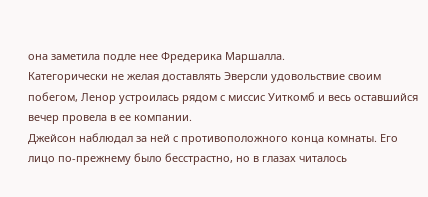она заметила подле нее Фредерика Маршалла.
Категорически не желая доставлять Эверсли удовольствие своим побегом, Ленор устроилась рядом с миссис Уиткомб и весь оставшийся вечер провела в ее компании.
Джейсон наблюдал за ней с противоположного конца комнаты. Его лицо по-прежнему было бесстрастно, но в глазах читалось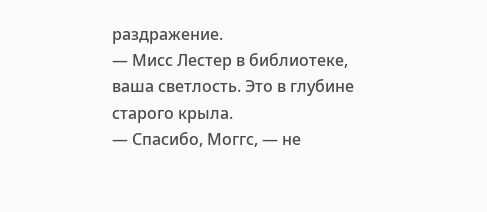раздражение.
— Мисс Лестер в библиотеке, ваша светлость. Это в глубине старого крыла.
— Спасибо, Моггс, — не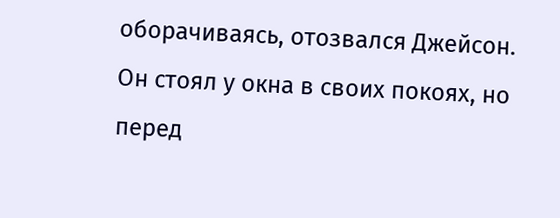оборачиваясь, отозвался Джейсон. Он стоял у окна в своих покоях, но перед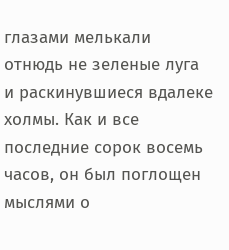глазами мелькали отнюдь не зеленые луга и раскинувшиеся вдалеке холмы. Как и все последние сорок восемь часов, он был поглощен мыслями о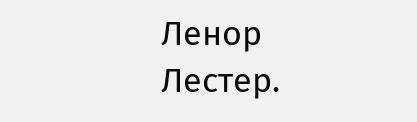Ленор Лестер.